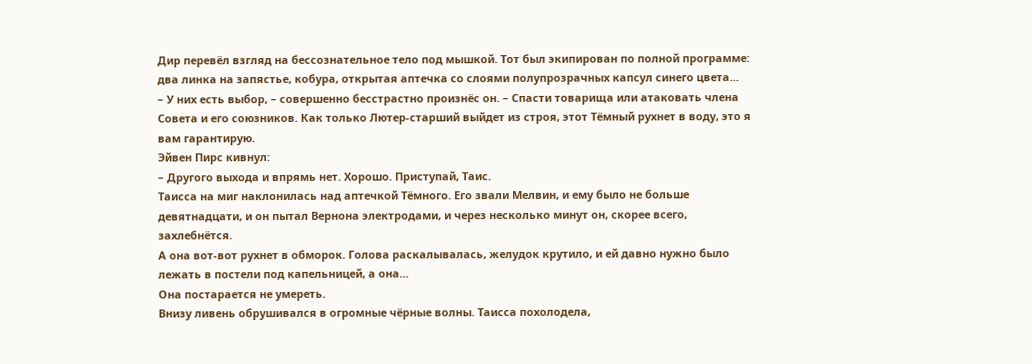Дир перевёл взгляд на бессознательное тело под мышкой. Тот был экипирован по полной программе: два линка на запястье, кобура, открытая аптечка со слоями полупрозрачных капсул синего цвета…
– У них есть выбор, – совершенно бесстрастно произнёс он. – Спасти товарища или атаковать члена Совета и его союзников. Как только Лютер-старший выйдет из строя, этот Тёмный рухнет в воду, это я вам гарантирую.
Эйвен Пирс кивнул:
– Другого выхода и впрямь нет. Хорошо. Приступай, Таис.
Таисса на миг наклонилась над аптечкой Тёмного. Его звали Мелвин, и ему было не больше девятнадцати, и он пытал Вернона электродами, и через несколько минут он, скорее всего, захлебнётся.
А она вот-вот рухнет в обморок. Голова раскалывалась, желудок крутило, и ей давно нужно было лежать в постели под капельницей, а она…
Она постарается не умереть.
Внизу ливень обрушивался в огромные чёрные волны. Таисса похолодела,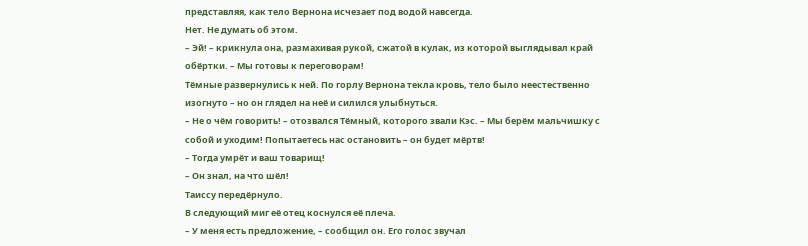представляя, как тело Вернона исчезает под водой навсегда.
Нет. Не думать об этом.
– Эй! – крикнула она, размахивая рукой, сжатой в кулак, из которой выглядывал край обёртки. – Мы готовы к переговорам!
Тёмные развернулись к ней. По горлу Вернона текла кровь, тело было неестественно изогнуто – но он глядел на неё и силился улыбнуться.
– Не о чём говорить! – отозвался Тёмный, которого звали Кэс. – Мы берём мальчишку с собой и уходим! Попытаетесь нас остановить – он будет мёртв!
– Тогда умрёт и ваш товарищ!
– Он знал, на что шёл!
Таиссу передёрнуло.
В следующий миг её отец коснулся её плеча.
– У меня есть предложение, – сообщил он. Его голос звучал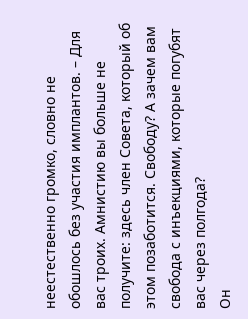неестественно громко, словно не обошлось без участия имплантов. – Для вас троих. Амнистию вы больше не получите: здесь член Совета, который об этом позаботится. Свободу? А зачем вам свобода с инъекциями, которые погубят вас через полгода?
Он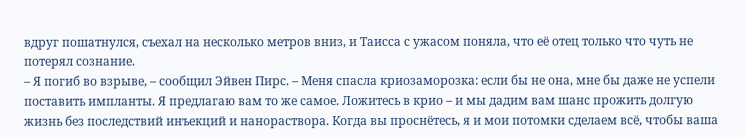вдруг пошатнулся, съехал на несколько метров вниз, и Таисса с ужасом поняла, что её отец только что чуть не потерял сознание.
– Я погиб во взрыве, – сообщил Эйвен Пирс. – Меня спасла криозаморозка: если бы не она, мне бы даже не успели поставить импланты. Я предлагаю вам то же самое. Ложитесь в крио – и мы дадим вам шанс прожить долгую жизнь без последствий инъекций и нанораствора. Когда вы проснётесь, я и мои потомки сделаем всё, чтобы ваша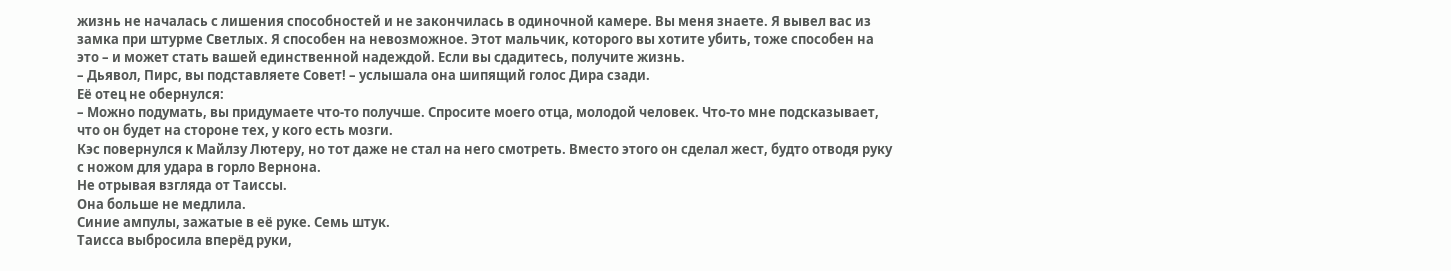жизнь не началась с лишения способностей и не закончилась в одиночной камере. Вы меня знаете. Я вывел вас из замка при штурме Светлых. Я способен на невозможное. Этот мальчик, которого вы хотите убить, тоже способен на это – и может стать вашей единственной надеждой. Если вы сдадитесь, получите жизнь.
– Дьявол, Пирс, вы подставляете Совет! – услышала она шипящий голос Дира сзади.
Её отец не обернулся:
– Можно подумать, вы придумаете что-то получше. Спросите моего отца, молодой человек. Что-то мне подсказывает, что он будет на стороне тех, у кого есть мозги.
Кэс повернулся к Майлзу Лютеру, но тот даже не стал на него смотреть. Вместо этого он сделал жест, будто отводя руку с ножом для удара в горло Вернона.
Не отрывая взгляда от Таиссы.
Она больше не медлила.
Синие ампулы, зажатые в её руке. Семь штук.
Таисса выбросила вперёд руки,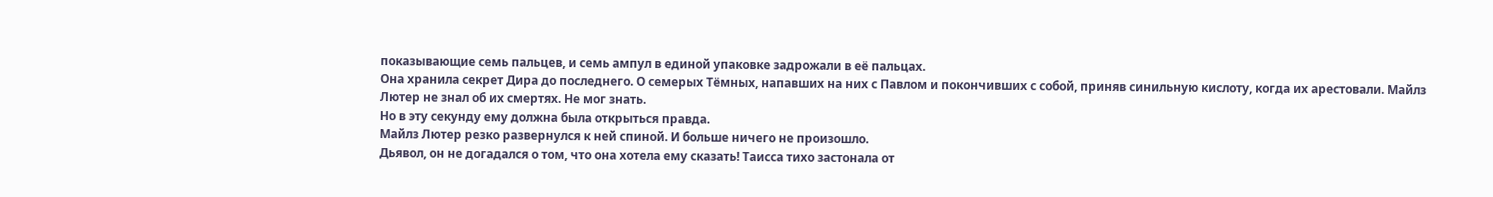показывающие семь пальцев, и семь ампул в единой упаковке задрожали в её пальцах.
Она хранила секрет Дира до последнего. О семерых Тёмных, напавших на них с Павлом и покончивших с собой, приняв синильную кислоту, когда их арестовали. Майлз Лютер не знал об их смертях. Не мог знать.
Но в эту секунду ему должна была открыться правда.
Майлз Лютер резко развернулся к ней спиной. И больше ничего не произошло.
Дьявол, он не догадался о том, что она хотела ему сказать! Таисса тихо застонала от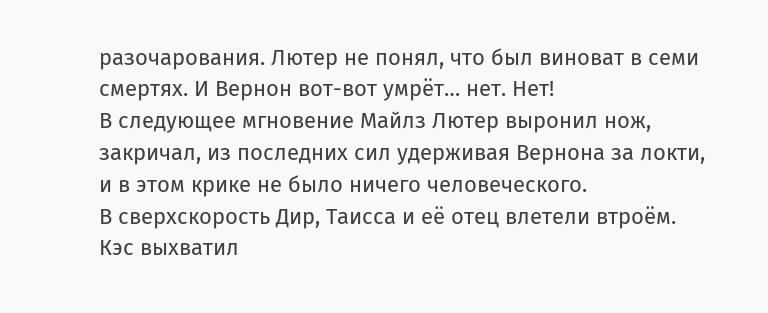разочарования. Лютер не понял, что был виноват в семи смертях. И Вернон вот-вот умрёт… нет. Нет!
В следующее мгновение Майлз Лютер выронил нож, закричал, из последних сил удерживая Вернона за локти, и в этом крике не было ничего человеческого.
В сверхскорость Дир, Таисса и её отец влетели втроём.
Кэс выхватил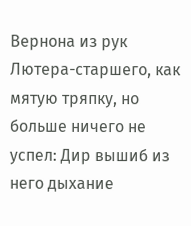Вернона из рук Лютера-старшего, как мятую тряпку, но больше ничего не успел: Дир вышиб из него дыхание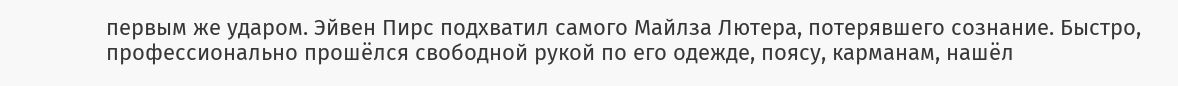первым же ударом. Эйвен Пирс подхватил самого Майлза Лютера, потерявшего сознание. Быстро, профессионально прошёлся свободной рукой по его одежде, поясу, карманам, нашёл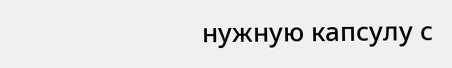нужную капсулу с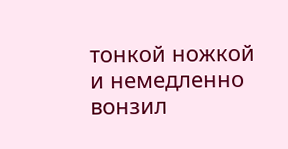тонкой ножкой и немедленно вонзил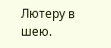Лютеру в шею.